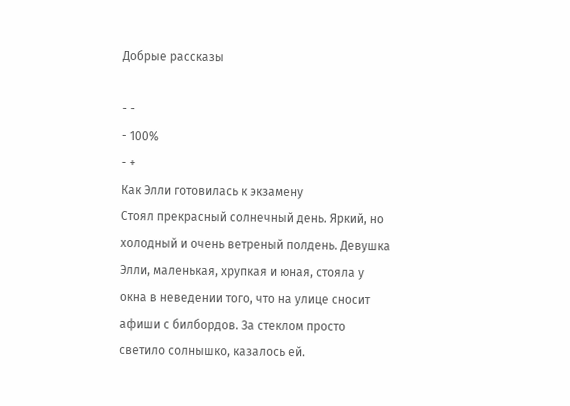Добрые рассказы

- -
- 100%
- +
Как Элли готовилась к экзамену
Стоял прекрасный солнечный день. Яркий, но холодный и очень ветреный полдень. Девушка Элли, маленькая, хрупкая и юная, стояла у окна в неведении того, что на улице сносит афиши с билбордов. За стеклом просто светило солнышко, казалось ей.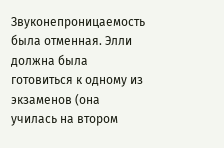Звуконепроницаемость была отменная. Элли должна была готовиться к одному из экзаменов (она училась на втором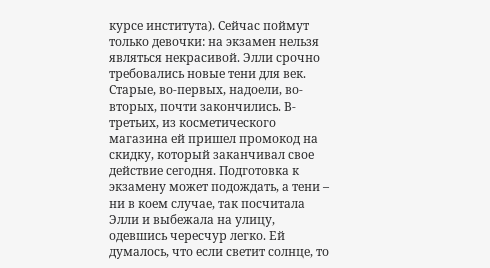курсе института). Сейчас поймут только девочки: на экзамен нельзя являться некрасивой. Элли срочно требовались новые тени для век. Старые, во-первых, надоели, во-вторых, почти закончились. В-третьих, из косметического магазина ей пришел промокод на скидку, который заканчивал свое действие сегодня. Подготовка к экзамену может подождать, а тени – ни в коем случае, так посчитала Элли и выбежала на улицу, одевшись чересчур легко. Ей думалось, что если светит солнце, то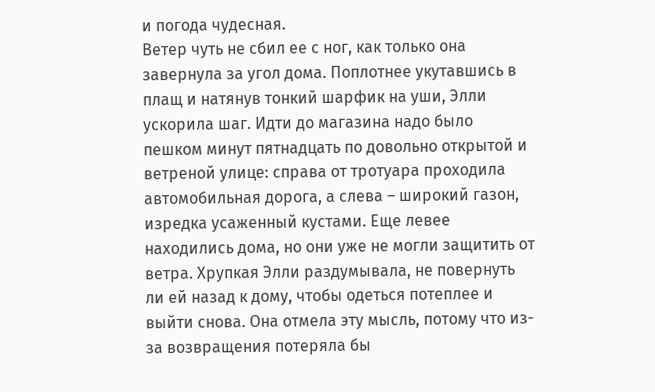и погода чудесная.
Ветер чуть не сбил ее с ног, как только она завернула за угол дома. Поплотнее укутавшись в плащ и натянув тонкий шарфик на уши, Элли ускорила шаг. Идти до магазина надо было пешком минут пятнадцать по довольно открытой и ветреной улице: справа от тротуара проходила автомобильная дорога, а слева – широкий газон, изредка усаженный кустами. Еще левее находились дома, но они уже не могли защитить от ветра. Хрупкая Элли раздумывала, не повернуть ли ей назад к дому, чтобы одеться потеплее и выйти снова. Она отмела эту мысль, потому что из-за возвращения потеряла бы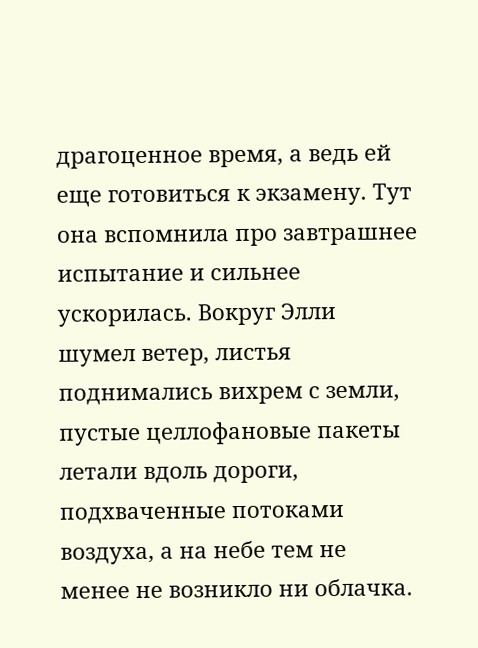драгоценное время, а ведь ей еще готовиться к экзамену. Тут она вспомнила про завтрашнее испытание и сильнее ускорилась. Вокруг Элли шумел ветер, листья поднимались вихрем с земли, пустые целлофановые пакеты летали вдоль дороги, подхваченные потоками воздуха, а на небе тем не менее не возникло ни облачка.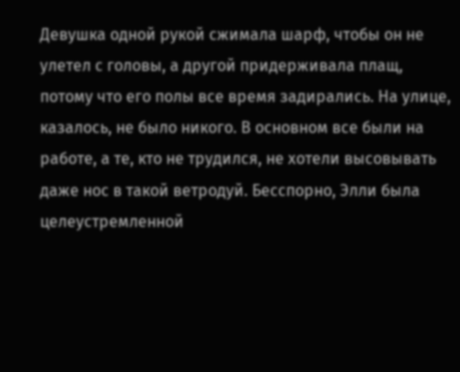Девушка одной рукой сжимала шарф, чтобы он не улетел с головы, а другой придерживала плащ, потому что его полы все время задирались. На улице, казалось, не было никого. В основном все были на работе, а те, кто не трудился, не хотели высовывать даже нос в такой ветродуй. Бесспорно, Элли была целеустремленной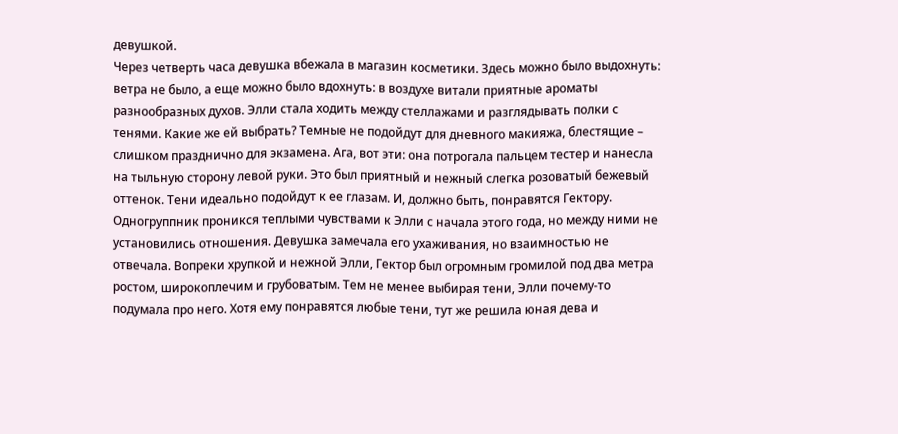девушкой.
Через четверть часа девушка вбежала в магазин косметики. Здесь можно было выдохнуть: ветра не было, а еще можно было вдохнуть: в воздухе витали приятные ароматы разнообразных духов. Элли стала ходить между стеллажами и разглядывать полки с тенями. Какие же ей выбрать? Темные не подойдут для дневного макияжа, блестящие – слишком празднично для экзамена. Ага, вот эти: она потрогала пальцем тестер и нанесла на тыльную сторону левой руки. Это был приятный и нежный слегка розоватый бежевый оттенок. Тени идеально подойдут к ее глазам. И, должно быть, понравятся Гектору. Одногруппник проникся теплыми чувствами к Элли с начала этого года, но между ними не установились отношения. Девушка замечала его ухаживания, но взаимностью не отвечала. Вопреки хрупкой и нежной Элли, Гектор был огромным громилой под два метра ростом, широкоплечим и грубоватым. Тем не менее выбирая тени, Элли почему-то подумала про него. Хотя ему понравятся любые тени, тут же решила юная дева и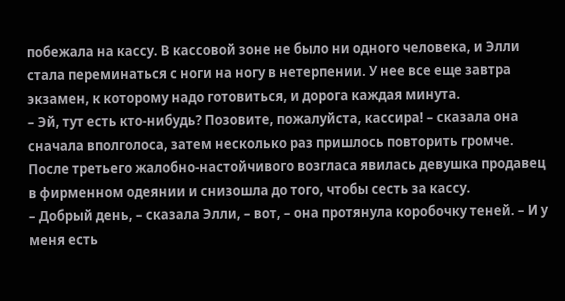побежала на кассу. В кассовой зоне не было ни одного человека, и Элли стала переминаться с ноги на ногу в нетерпении. У нее все еще завтра экзамен, к которому надо готовиться, и дорога каждая минута.
– Эй, тут есть кто-нибудь? Позовите, пожалуйста, кассира! – сказала она сначала вполголоса, затем несколько раз пришлось повторить громче.
После третьего жалобно-настойчивого возгласа явилась девушка продавец в фирменном одеянии и снизошла до того, чтобы сесть за кассу.
– Добрый день, – сказала Элли, – вот, – она протянула коробочку теней. – И у меня есть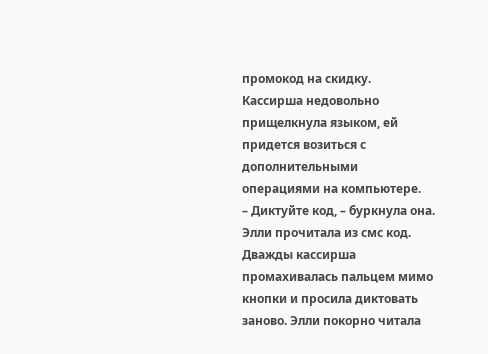промокод на скидку.
Кассирша недовольно прищелкнула языком, ей придется возиться с дополнительными операциями на компьютере.
– Диктуйте код, – буркнула она.
Элли прочитала из смс код. Дважды кассирша промахивалась пальцем мимо кнопки и просила диктовать заново. Элли покорно читала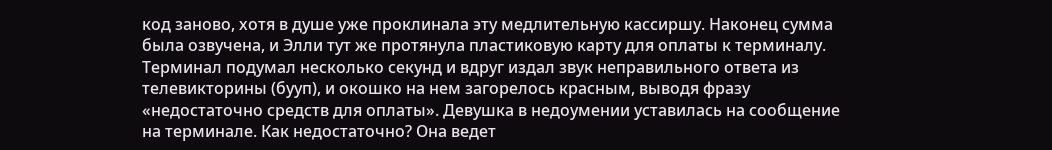код заново, хотя в душе уже проклинала эту медлительную кассиршу. Наконец сумма была озвучена, и Элли тут же протянула пластиковую карту для оплаты к терминалу. Терминал подумал несколько секунд и вдруг издал звук неправильного ответа из телевикторины (бууп), и окошко на нем загорелось красным, выводя фразу «недостаточно средств для оплаты». Девушка в недоумении уставилась на сообщение на терминале. Как недостаточно? Она ведет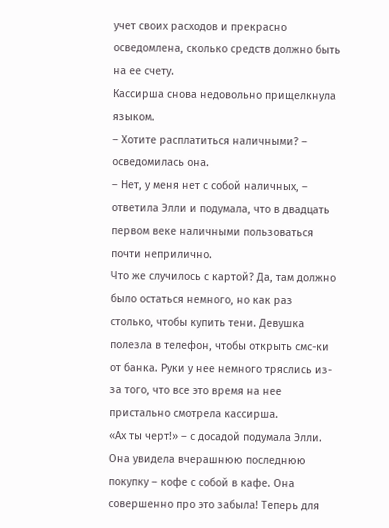учет своих расходов и прекрасно осведомлена, сколько средств должно быть на ее счету.
Кассирша снова недовольно прищелкнула языком.
– Хотите расплатиться наличными? – осведомилась она.
– Нет, у меня нет с собой наличных, – ответила Элли и подумала, что в двадцать первом веке наличными пользоваться почти неприлично.
Что же случилось с картой? Да, там должно было остаться немного, но как раз столько, чтобы купить тени. Девушка полезла в телефон, чтобы открыть смс-ки от банка. Руки у нее немного тряслись из-за того, что все это время на нее пристально смотрела кассирша.
«Ах ты черт!» – с досадой подумала Элли. Она увидела вчерашнюю последнюю покупку – кофе с собой в кафе. Она совершенно про это забыла! Теперь для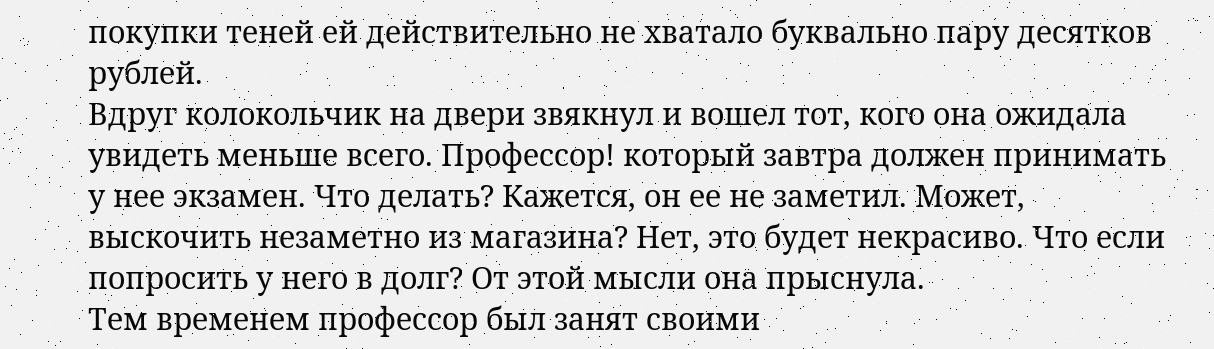покупки теней ей действительно не хватало буквально пару десятков рублей.
Вдруг колокольчик на двери звякнул и вошел тот, кого она ожидала увидеть меньше всего. Профессор! который завтра должен принимать у нее экзамен. Что делать? Кажется, он ее не заметил. Может, выскочить незаметно из магазина? Нет, это будет некрасиво. Что если попросить у него в долг? От этой мысли она прыснула.
Тем временем профессор был занят своими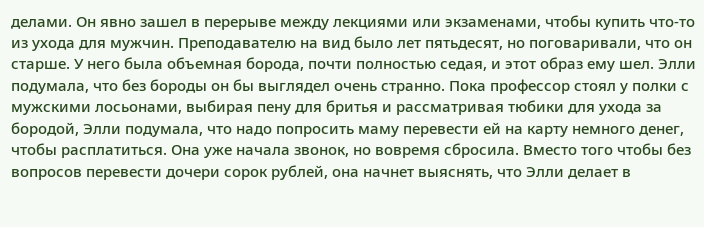делами. Он явно зашел в перерыве между лекциями или экзаменами, чтобы купить что-то из ухода для мужчин. Преподавателю на вид было лет пятьдесят, но поговаривали, что он старше. У него была объемная борода, почти полностью седая, и этот образ ему шел. Элли подумала, что без бороды он бы выглядел очень странно. Пока профессор стоял у полки с мужскими лосьонами, выбирая пену для бритья и рассматривая тюбики для ухода за бородой, Элли подумала, что надо попросить маму перевести ей на карту немного денег, чтобы расплатиться. Она уже начала звонок, но вовремя сбросила. Вместо того чтобы без вопросов перевести дочери сорок рублей, она начнет выяснять, что Элли делает в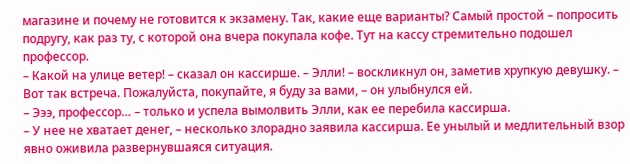магазине и почему не готовится к экзамену. Так, какие еще варианты? Самый простой – попросить подругу, как раз ту, с которой она вчера покупала кофе. Тут на кассу стремительно подошел профессор.
– Какой на улице ветер! – сказал он кассирше. – Элли! – воскликнул он, заметив хрупкую девушку. – Вот так встреча. Пожалуйста, покупайте, я буду за вами, – он улыбнулся ей.
– Эээ, профессор… – только и успела вымолвить Элли, как ее перебила кассирша.
– У нее не хватает денег, – несколько злорадно заявила кассирша. Ее унылый и медлительный взор явно оживила развернувшаяся ситуация.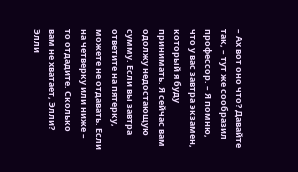– Ах вот оно что? Давайте так, – тут же сообразил профессор. – Я помню, что у вас завтра экзамен, который я буду принимать. Я сейчас вам одолжу недостающую сумму. Если вы завтра ответите на пятерку, можете не отдавать. Если на четверку или ниже – то отдадите. Сколько вам не хватает, Элли?
Элли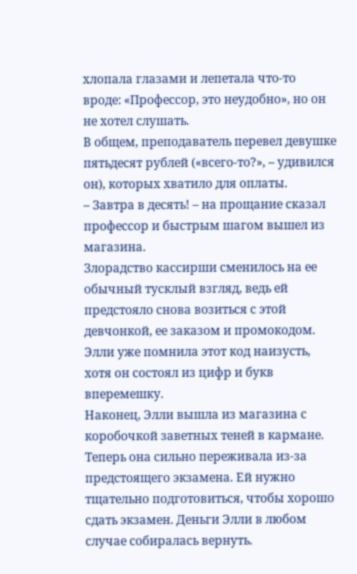хлопала глазами и лепетала что-то вроде: «Профессор, это неудобно», но он не хотел слушать.
В общем, преподаватель перевел девушке пятьдесят рублей («всего-то?», – удивился он), которых хватило для оплаты.
– Завтра в десять! – на прощание сказал профессор и быстрым шагом вышел из магазина.
Злорадство кассирши сменилось на ее обычный тусклый взгляд, ведь ей предстояло снова возиться с этой девчонкой, ее заказом и промокодом. Элли уже помнила этот код наизусть, хотя он состоял из цифр и букв вперемешку.
Наконец, Элли вышла из магазина с коробочкой заветных теней в кармане. Теперь она сильно переживала из-за предстоящего экзамена. Ей нужно тщательно подготовиться, чтобы хорошо сдать экзамен. Деньги Элли в любом случае собиралась вернуть.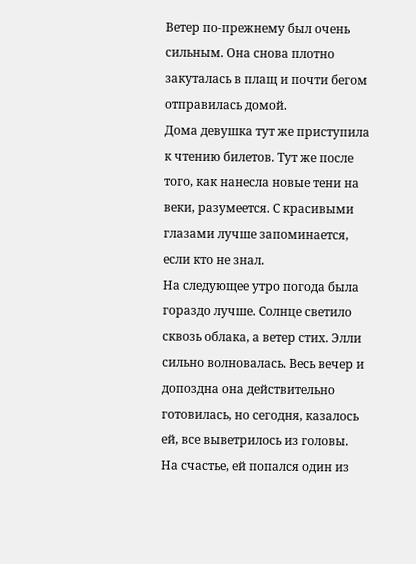Ветер по-прежнему был очень сильным. Она снова плотно закуталась в плащ и почти бегом отправилась домой.
Дома девушка тут же приступила к чтению билетов. Тут же после того, как нанесла новые тени на веки, разумеется. С красивыми глазами лучше запоминается, если кто не знал.
На следующее утро погода была гораздо лучше. Солнце светило сквозь облака, а ветер стих. Элли сильно волновалась. Весь вечер и допоздна она действительно готовилась, но сегодня, казалось ей, все выветрилось из головы.
На счастье, ей попался один из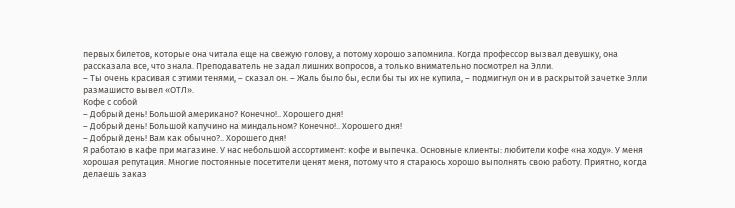первых билетов, которые она читала еще на свежую голову, а потому хорошо запомнила. Когда профессор вызвал девушку, она рассказала все, что знала. Преподаватель не задал лишних вопросов, а только внимательно посмотрел на Элли.
– Ты очень красивая с этими тенями, – сказал он. – Жаль было бы, если бы ты их не купила, – подмигнул он и в раскрытой зачетке Элли размашисто вывел «ОТЛ».
Кофе с собой
– Добрый день! Большой американо? Конечно!.. Хорошего дня!
– Добрый день! Большой капучино на миндальном? Конечно!.. Хорошего дня!
– Добрый день! Вам как обычно?.. Хорошего дня!
Я работаю в кафе при магазине. У нас небольшой ассортимент: кофе и выпечка. Основные клиенты: любители кофе «на ходу». У меня хорошая репутация. Многие постоянные посетители ценят меня, потому что я стараюсь хорошо выполнять свою работу. Приятно, когда делаешь заказ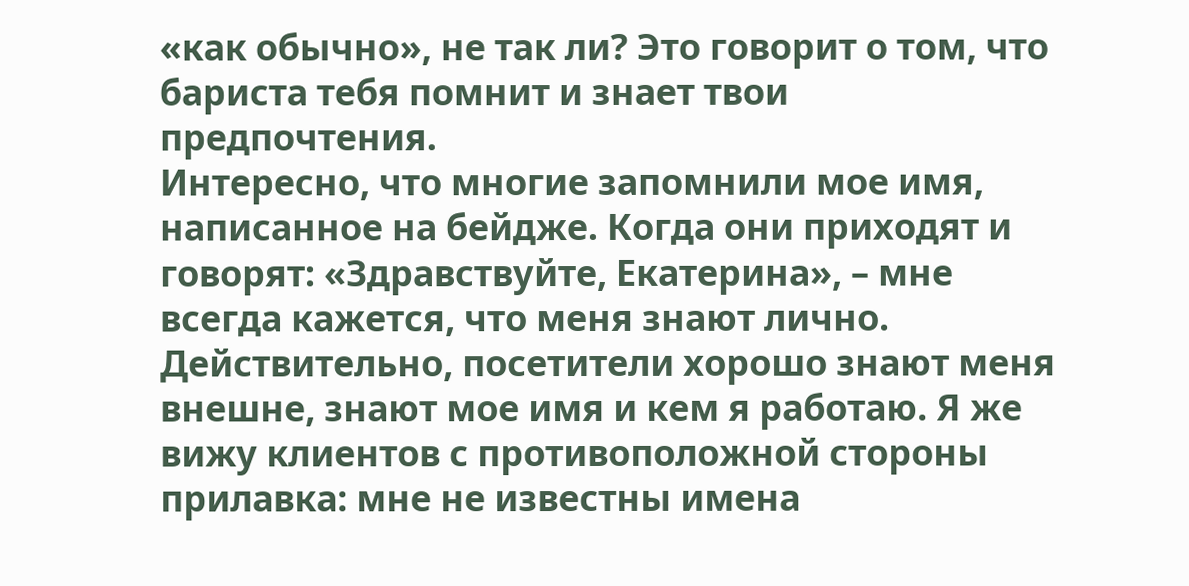«как обычно», не так ли? Это говорит о том, что бариста тебя помнит и знает твои предпочтения.
Интересно, что многие запомнили мое имя, написанное на бейдже. Когда они приходят и говорят: «Здравствуйте, Екатерина», – мне всегда кажется, что меня знают лично. Действительно, посетители хорошо знают меня внешне, знают мое имя и кем я работаю. Я же вижу клиентов с противоположной стороны прилавка: мне не известны имена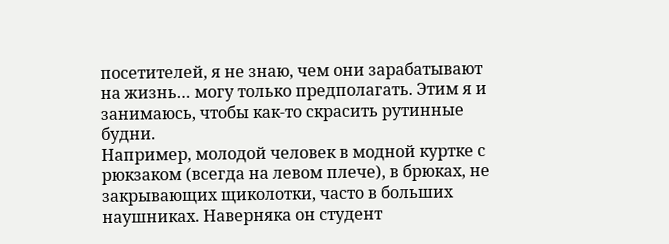посетителей, я не знаю, чем они зарабатывают на жизнь… могу только предполагать. Этим я и занимаюсь, чтобы как-то скрасить рутинные будни.
Например, молодой человек в модной куртке с рюкзаком (всегда на левом плече), в брюках, не закрывающих щиколотки, часто в больших наушниках. Наверняка он студент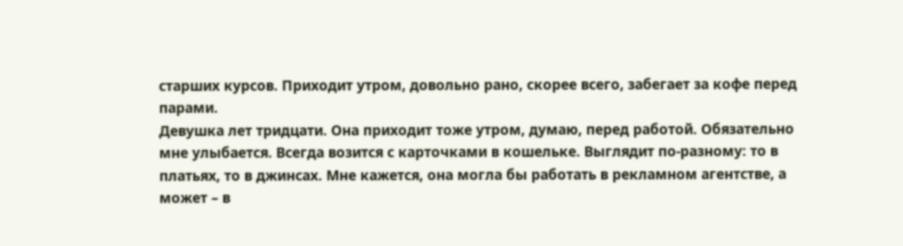старших курсов. Приходит утром, довольно рано, скорее всего, забегает за кофе перед парами.
Девушка лет тридцати. Она приходит тоже утром, думаю, перед работой. Обязательно мне улыбается. Всегда возится с карточками в кошельке. Выглядит по-разному: то в платьях, то в джинсах. Мне кажется, она могла бы работать в рекламном агентстве, а может – в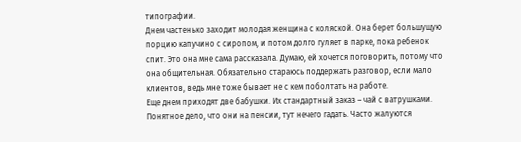типографии.
Днем частенько заходит молодая женщина с коляской. Она берет большущую порцию капучино с сиропом, и потом долго гуляет в парке, пока ребенок спит. Это она мне сама рассказала. Думаю, ей хочется поговорить, потому что она общительная. Обязательно стараюсь поддержать разговор, если мало клиентов, ведь мне тоже бывает не с кем поболтать на работе.
Еще днем приходят две бабушки. Их стандартный заказ – чай с ватрушками. Понятное дело, что они на пенсии, тут нечего гадать. Часто жалуются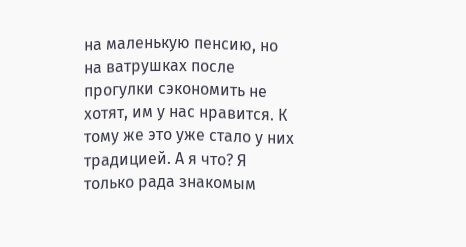на маленькую пенсию, но на ватрушках после прогулки сэкономить не хотят, им у нас нравится. К тому же это уже стало у них традицией. А я что? Я только рада знакомым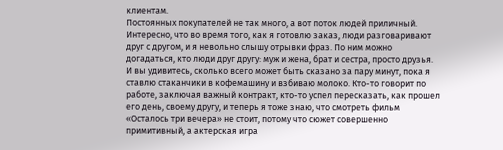клиентам.
Постоянных покупателей не так много, а вот поток людей приличный. Интересно, что во время того, как я готовлю заказ, люди разговаривают друг с другом, и я невольно слышу отрывки фраз. По ним можно догадаться, кто люди друг другу: муж и жена, брат и сестра, просто друзья. И вы удивитесь, сколько всего может быть сказано за пару минут, пока я ставлю стаканчики в кофемашину и взбиваю молоко. Кто-то говорит по работе, заключая важный контракт, кто-то успел пересказать, как прошел его день, своему другу, и теперь я тоже знаю, что смотреть фильм «Осталось три вечера» не стоит, потому что сюжет совершенно примитивный, а актерская игра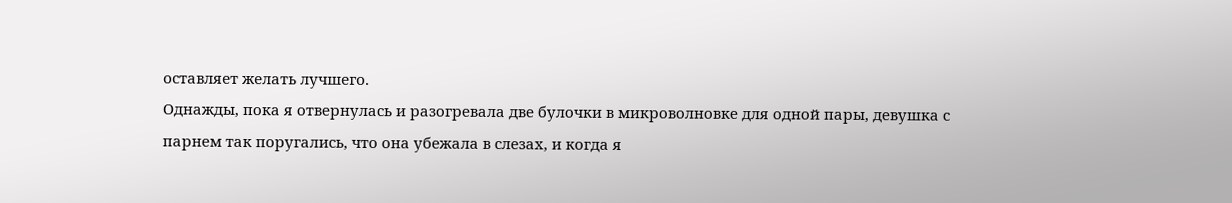оставляет желать лучшего.
Однажды, пока я отвернулась и разогревала две булочки в микроволновке для одной пары, девушка с парнем так поругались, что она убежала в слезах, и когда я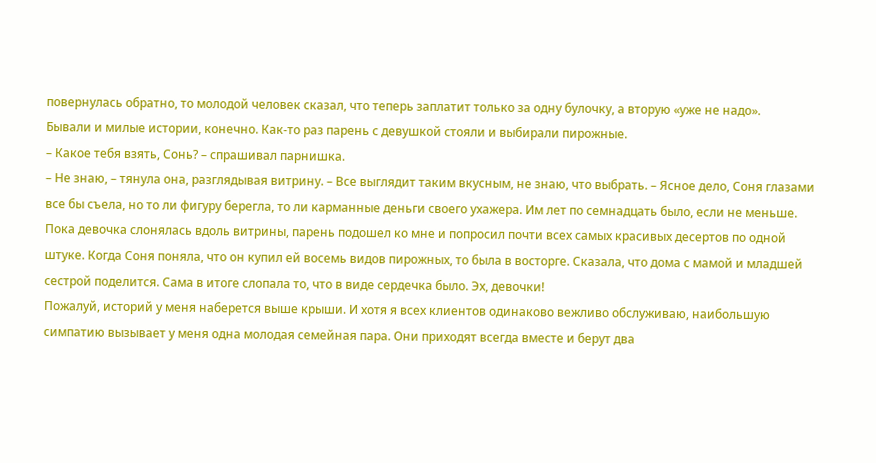повернулась обратно, то молодой человек сказал, что теперь заплатит только за одну булочку, а вторую «уже не надо».
Бывали и милые истории, конечно. Как-то раз парень с девушкой стояли и выбирали пирожные.
– Какое тебя взять, Сонь? – спрашивал парнишка.
– Не знаю, – тянула она, разглядывая витрину. – Все выглядит таким вкусным, не знаю, что выбрать. – Ясное дело, Соня глазами все бы съела, но то ли фигуру берегла, то ли карманные деньги своего ухажера. Им лет по семнадцать было, если не меньше.
Пока девочка слонялась вдоль витрины, парень подошел ко мне и попросил почти всех самых красивых десертов по одной штуке. Когда Соня поняла, что он купил ей восемь видов пирожных, то была в восторге. Сказала, что дома с мамой и младшей сестрой поделится. Сама в итоге слопала то, что в виде сердечка было. Эх, девочки!
Пожалуй, историй у меня наберется выше крыши. И хотя я всех клиентов одинаково вежливо обслуживаю, наибольшую симпатию вызывает у меня одна молодая семейная пара. Они приходят всегда вместе и берут два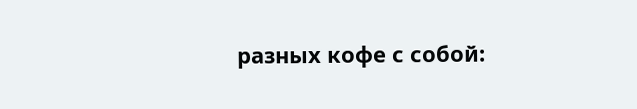разных кофе с собой: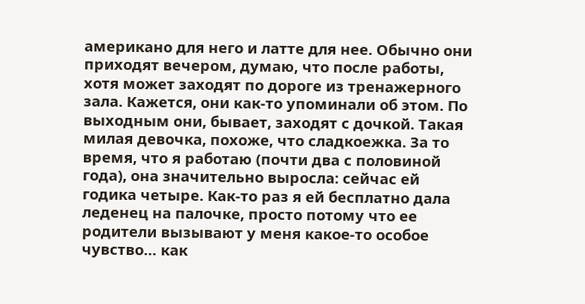американо для него и латте для нее. Обычно они приходят вечером, думаю, что после работы, хотя может заходят по дороге из тренажерного зала. Кажется, они как-то упоминали об этом. По выходным они, бывает, заходят с дочкой. Такая милая девочка, похоже, что сладкоежка. За то время, что я работаю (почти два с половиной года), она значительно выросла: сейчас ей годика четыре. Как-то раз я ей бесплатно дала леденец на палочке, просто потому что ее родители вызывают у меня какое-то особое чувство… как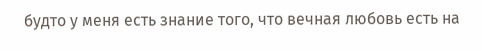будто у меня есть знание того, что вечная любовь есть на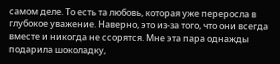самом деле. То есть та любовь, которая уже переросла в глубокое уважение. Наверно, это из-за того, что они всегда вместе и никогда не ссорятся. Мне эта пара однажды подарила шоколадку,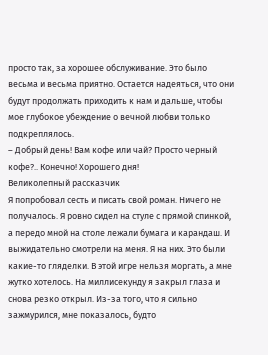просто так, за хорошее обслуживание. Это было весьма и весьма приятно. Остается надеяться, что они будут продолжать приходить к нам и дальше, чтобы мое глубокое убеждение о вечной любви только подкреплялось.
– Добрый день! Вам кофе или чай? Просто черный кофе?.. Конечно! Хорошего дня!
Великолепный рассказчик
Я попробовал сесть и писать свой роман. Ничего не получалось. Я ровно сидел на стуле с прямой спинкой, а передо мной на столе лежали бумага и карандаш. И выжидательно смотрели на меня. Я на них. Это были какие-то гляделки. В этой игре нельзя моргать, а мне жутко хотелось. На миллисекунду я закрыл глаза и снова резко открыл. Из-за того, что я сильно зажмурился, мне показалось, будто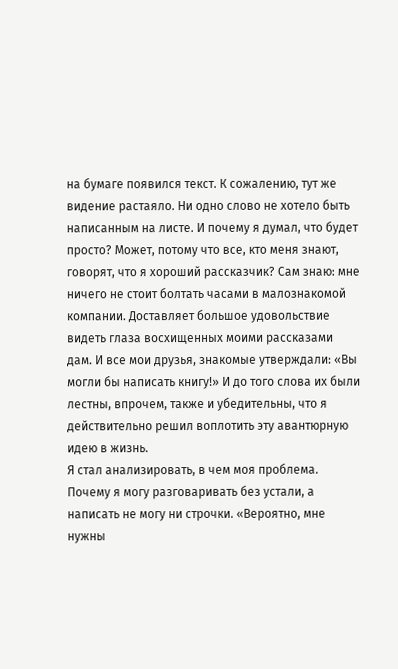на бумаге появился текст. К сожалению, тут же видение растаяло. Ни одно слово не хотело быть написанным на листе. И почему я думал, что будет просто? Может, потому что все, кто меня знают, говорят, что я хороший рассказчик? Сам знаю: мне ничего не стоит болтать часами в малознакомой компании. Доставляет большое удовольствие видеть глаза восхищенных моими рассказами дам. И все мои друзья, знакомые утверждали: «Вы могли бы написать книгу!» И до того слова их были лестны, впрочем, также и убедительны, что я действительно решил воплотить эту авантюрную идею в жизнь.
Я стал анализировать, в чем моя проблема. Почему я могу разговаривать без устали, а написать не могу ни строчки. «Вероятно, мне нужны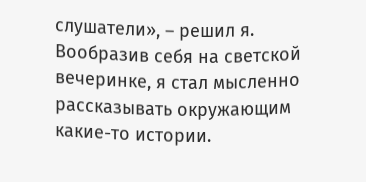слушатели», – решил я. Вообразив себя на светской вечеринке, я стал мысленно рассказывать окружающим какие-то истории.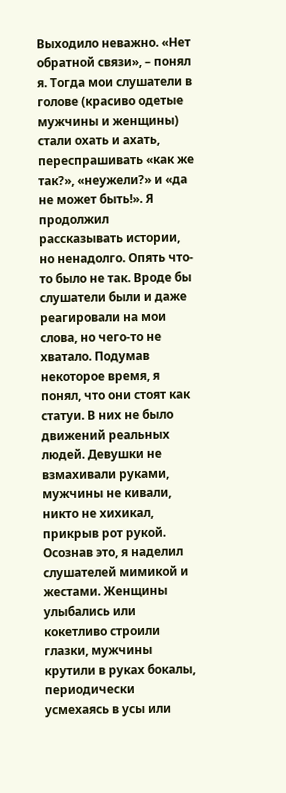Выходило неважно. «Нет обратной связи», – понял я. Тогда мои слушатели в голове (красиво одетые мужчины и женщины) стали охать и ахать, переспрашивать «как же так?», «неужели?» и «да не может быть!». Я продолжил рассказывать истории, но ненадолго. Опять что-то было не так. Вроде бы слушатели были и даже реагировали на мои слова, но чего-то не хватало. Подумав некоторое время, я понял, что они стоят как статуи. В них не было движений реальных людей. Девушки не взмахивали руками, мужчины не кивали, никто не хихикал, прикрыв рот рукой. Осознав это, я наделил слушателей мимикой и жестами. Женщины улыбались или кокетливо строили глазки, мужчины крутили в руках бокалы, периодически усмехаясь в усы или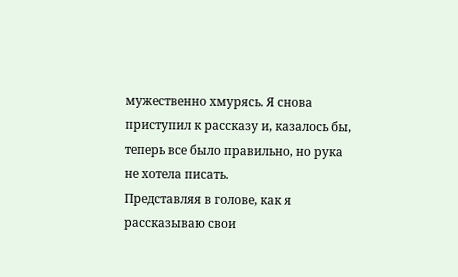мужественно хмурясь. Я снова приступил к рассказу и, казалось бы, теперь все было правильно, но рука не хотела писать.
Представляя в голове, как я рассказываю свои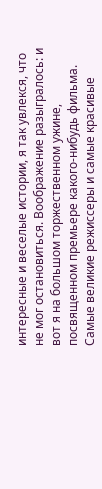интересные и веселые истории, я так увлекся, что не мог остановиться. Воображение разыгралось: и вот я на большом торжественном ужине, посвященном премьере какого-нибудь фильма. Самые великие режиссеры и самые красивые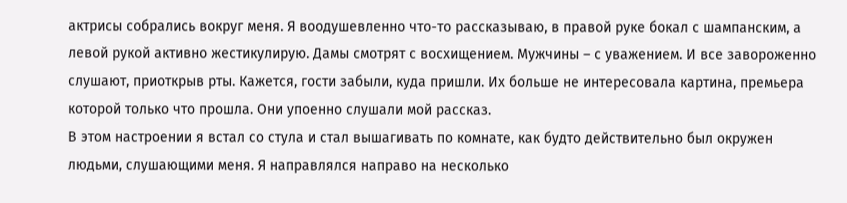актрисы собрались вокруг меня. Я воодушевленно что-то рассказываю, в правой руке бокал с шампанским, а левой рукой активно жестикулирую. Дамы смотрят с восхищением. Мужчины – с уважением. И все завороженно слушают, приоткрыв рты. Кажется, гости забыли, куда пришли. Их больше не интересовала картина, премьера которой только что прошла. Они упоенно слушали мой рассказ.
В этом настроении я встал со стула и стал вышагивать по комнате, как будто действительно был окружен людьми, слушающими меня. Я направлялся направо на несколько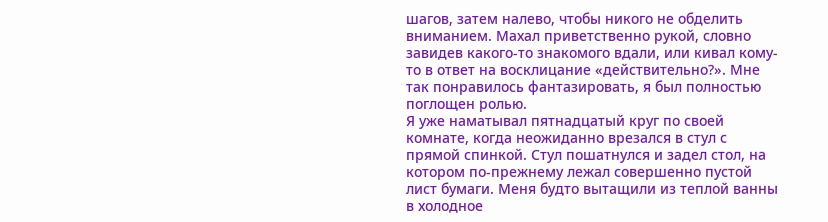шагов, затем налево, чтобы никого не обделить вниманием. Махал приветственно рукой, словно завидев какого-то знакомого вдали, или кивал кому-то в ответ на восклицание «действительно?». Мне так понравилось фантазировать, я был полностью поглощен ролью.
Я уже наматывал пятнадцатый круг по своей комнате, когда неожиданно врезался в стул с прямой спинкой. Стул пошатнулся и задел стол, на котором по-прежнему лежал совершенно пустой лист бумаги. Меня будто вытащили из теплой ванны в холодное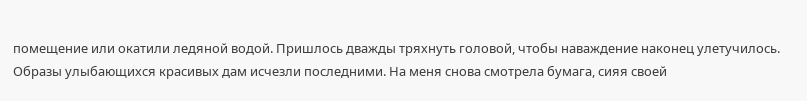помещение или окатили ледяной водой. Пришлось дважды тряхнуть головой, чтобы наваждение наконец улетучилось. Образы улыбающихся красивых дам исчезли последними. На меня снова смотрела бумага, сияя своей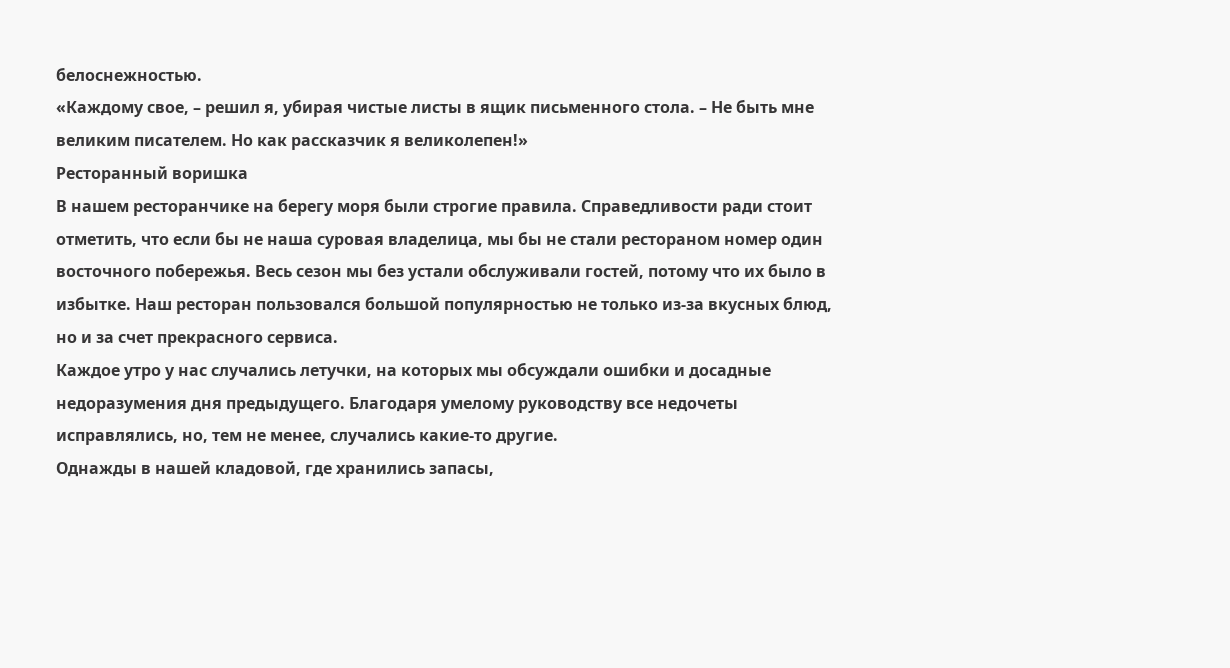белоснежностью.
«Каждому свое, – решил я, убирая чистые листы в ящик письменного стола. – Не быть мне великим писателем. Но как рассказчик я великолепен!»
Ресторанный воришка
В нашем ресторанчике на берегу моря были строгие правила. Справедливости ради стоит отметить, что если бы не наша суровая владелица, мы бы не стали рестораном номер один восточного побережья. Весь сезон мы без устали обслуживали гостей, потому что их было в избытке. Наш ресторан пользовался большой популярностью не только из-за вкусных блюд, но и за счет прекрасного сервиса.
Каждое утро у нас случались летучки, на которых мы обсуждали ошибки и досадные недоразумения дня предыдущего. Благодаря умелому руководству все недочеты исправлялись, но, тем не менее, случались какие-то другие.
Однажды в нашей кладовой, где хранились запасы,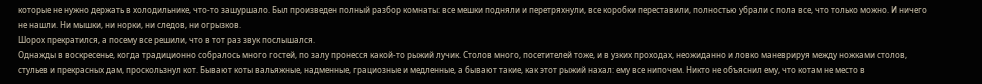которые не нужно держать в холодильнике, что-то зашуршало. Был произведен полный разбор комнаты: все мешки подняли и перетряхнули, все коробки переставили, полностью убрали с пола все, что только можно. И ничего не нашли. Ни мышки, ни норки, ни следов, ни огрызков.
Шорох прекратился, а посему все решили, что в тот раз звук послышался.
Однажды в воскресенье, когда традиционно собралось много гостей, по залу пронесся какой-то рыжий лучик. Столов много, посетителей тоже, и в узких проходах, неожиданно и ловко маневрируя между ножками столов, стульев и прекрасных дам, проскользнул кот. Бывают коты вальяжные, надменные, грациозные и медленные, а бывают такие, как этот рыжий нахал: ему все нипочем. Никто не объяснил ему, что котам не место в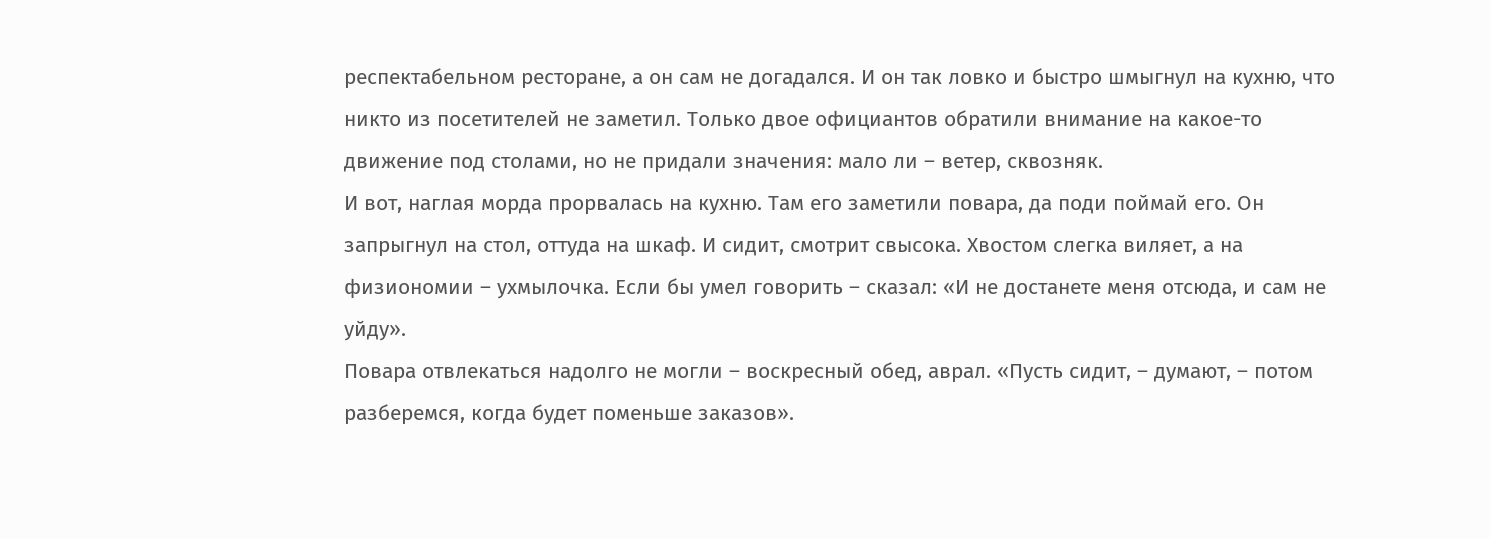респектабельном ресторане, а он сам не догадался. И он так ловко и быстро шмыгнул на кухню, что никто из посетителей не заметил. Только двое официантов обратили внимание на какое-то движение под столами, но не придали значения: мало ли – ветер, сквозняк.
И вот, наглая морда прорвалась на кухню. Там его заметили повара, да поди поймай его. Он запрыгнул на стол, оттуда на шкаф. И сидит, смотрит свысока. Хвостом слегка виляет, а на физиономии – ухмылочка. Если бы умел говорить – сказал: «И не достанете меня отсюда, и сам не уйду».
Повара отвлекаться надолго не могли – воскресный обед, аврал. «Пусть сидит, – думают, – потом разберемся, когда будет поменьше заказов».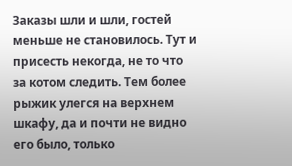Заказы шли и шли, гостей меньше не становилось. Тут и присесть некогда, не то что за котом следить. Тем более рыжик улегся на верхнем шкафу, да и почти не видно его было, только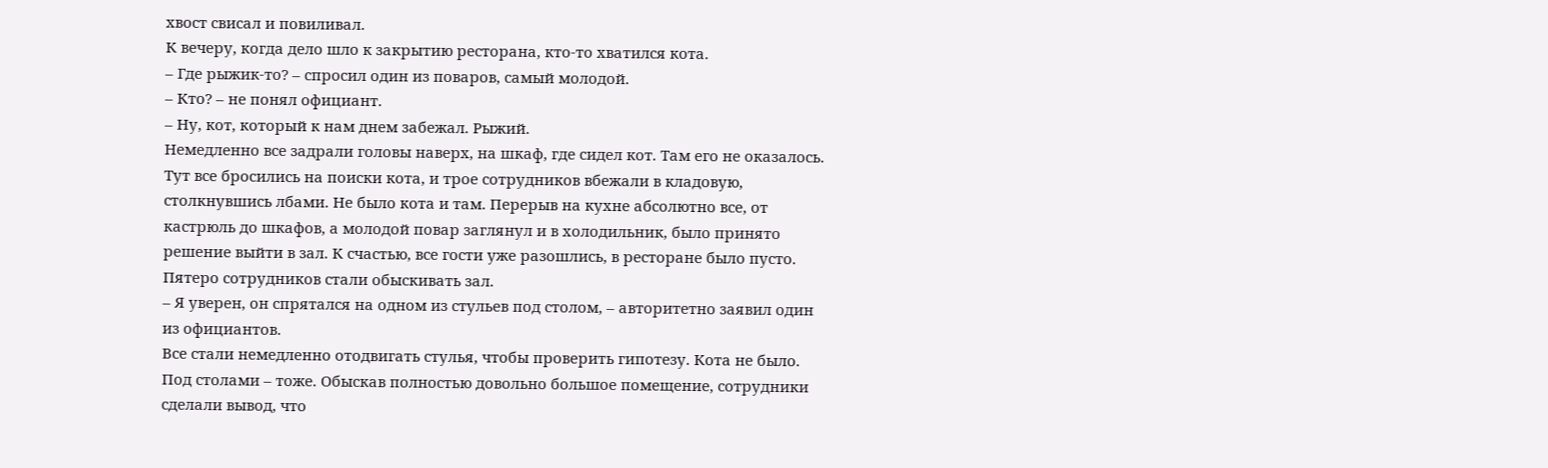хвост свисал и повиливал.
К вечеру, когда дело шло к закрытию ресторана, кто-то хватился кота.
– Где рыжик-то? – спросил один из поваров, самый молодой.
– Кто? – не понял официант.
– Ну, кот, который к нам днем забежал. Рыжий.
Немедленно все задрали головы наверх, на шкаф, где сидел кот. Там его не оказалось. Тут все бросились на поиски кота, и трое сотрудников вбежали в кладовую, столкнувшись лбами. Не было кота и там. Перерыв на кухне абсолютно все, от кастрюль до шкафов, а молодой повар заглянул и в холодильник, было принято решение выйти в зал. К счастью, все гости уже разошлись, в ресторане было пусто. Пятеро сотрудников стали обыскивать зал.
– Я уверен, он спрятался на одном из стульев под столом, – авторитетно заявил один из официантов.
Все стали немедленно отодвигать стулья, чтобы проверить гипотезу. Кота не было. Под столами – тоже. Обыскав полностью довольно большое помещение, сотрудники сделали вывод, что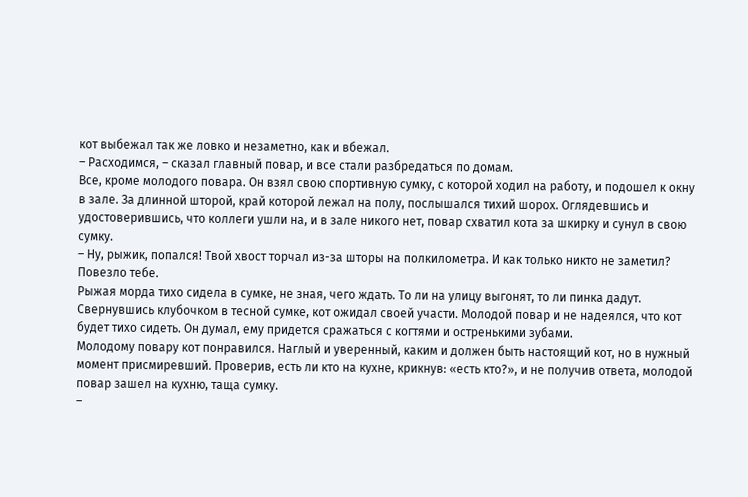кот выбежал так же ловко и незаметно, как и вбежал.
– Расходимся, – сказал главный повар, и все стали разбредаться по домам.
Все, кроме молодого повара. Он взял свою спортивную сумку, с которой ходил на работу, и подошел к окну в зале. За длинной шторой, край которой лежал на полу, послышался тихий шорох. Оглядевшись и удостоверившись, что коллеги ушли на, и в зале никого нет, повар схватил кота за шкирку и сунул в свою сумку.
– Ну, рыжик, попался! Твой хвост торчал из-за шторы на полкилометра. И как только никто не заметил? Повезло тебе.
Рыжая морда тихо сидела в сумке, не зная, чего ждать. То ли на улицу выгонят, то ли пинка дадут. Свернувшись клубочком в тесной сумке, кот ожидал своей участи. Молодой повар и не надеялся, что кот будет тихо сидеть. Он думал, ему придется сражаться с когтями и остренькими зубами.
Молодому повару кот понравился. Наглый и уверенный, каким и должен быть настоящий кот, но в нужный момент присмиревший. Проверив, есть ли кто на кухне, крикнув: «есть кто?», и не получив ответа, молодой повар зашел на кухню, таща сумку.
–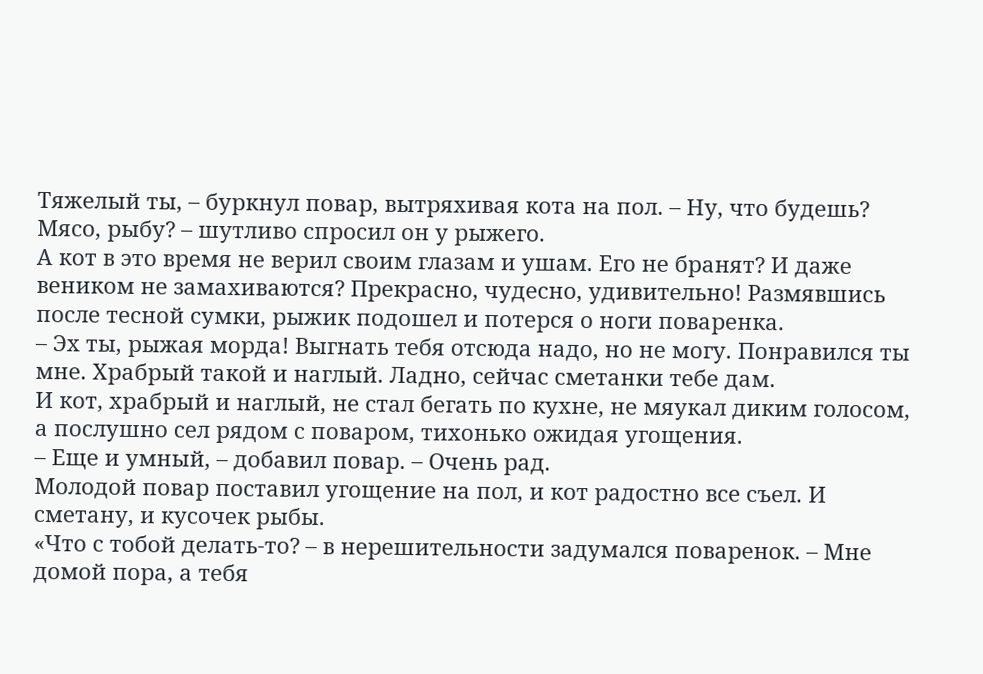Тяжелый ты, – буркнул повар, вытряхивая кота на пол. – Ну, что будешь? Мясо, рыбу? – шутливо спросил он у рыжего.
А кот в это время не верил своим глазам и ушам. Его не бранят? И даже веником не замахиваются? Прекрасно, чудесно, удивительно! Размявшись после тесной сумки, рыжик подошел и потерся о ноги поваренка.
– Эх ты, рыжая морда! Выгнать тебя отсюда надо, но не могу. Понравился ты мне. Храбрый такой и наглый. Ладно, сейчас сметанки тебе дам.
И кот, храбрый и наглый, не стал бегать по кухне, не мяукал диким голосом, а послушно сел рядом с поваром, тихонько ожидая угощения.
– Еще и умный, – добавил повар. – Очень рад.
Молодой повар поставил угощение на пол, и кот радостно все съел. И сметану, и кусочек рыбы.
«Что с тобой делать-то? – в нерешительности задумался поваренок. – Мне домой пора, а тебя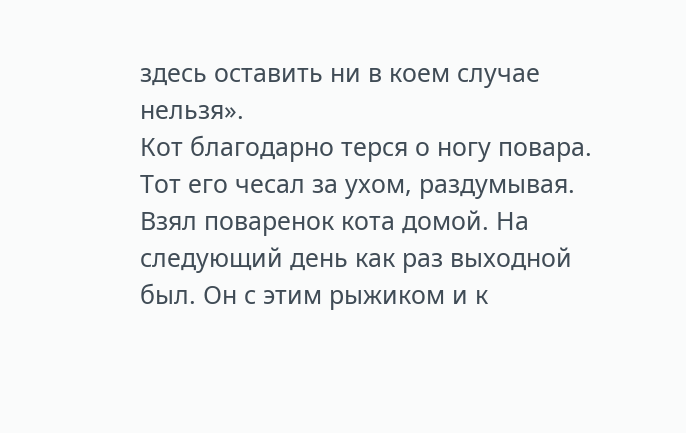здесь оставить ни в коем случае нельзя».
Кот благодарно терся о ногу повара. Тот его чесал за ухом, раздумывая.
Взял поваренок кота домой. На следующий день как раз выходной был. Он с этим рыжиком и к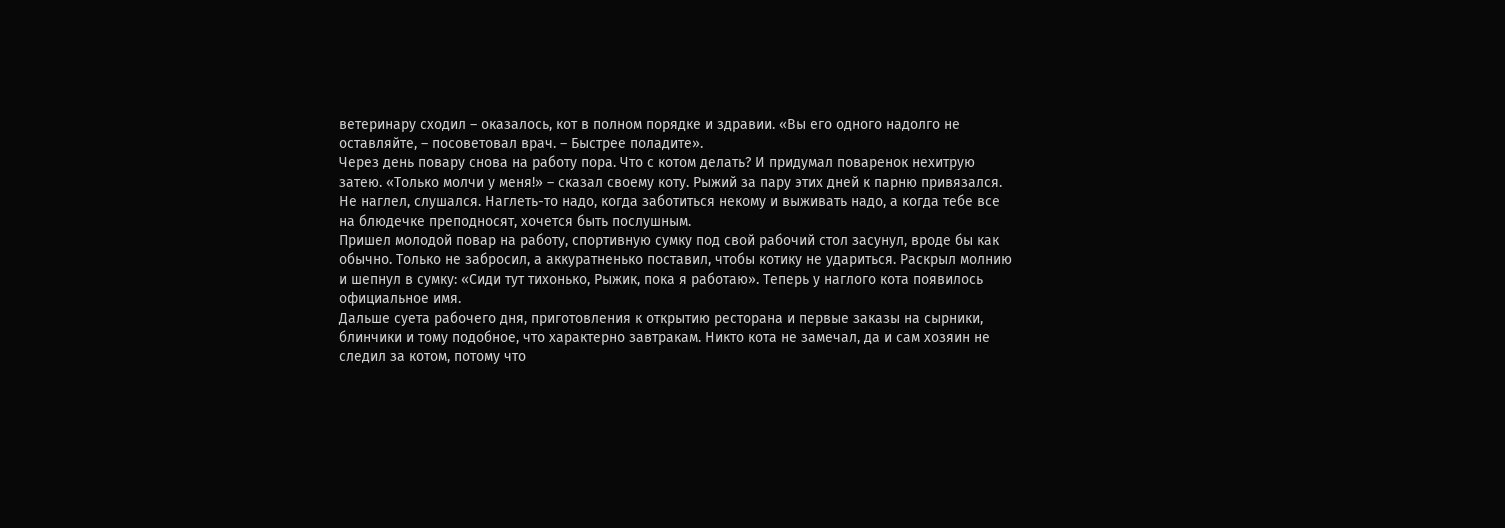ветеринару сходил – оказалось, кот в полном порядке и здравии. «Вы его одного надолго не оставляйте, – посоветовал врач. – Быстрее поладите».
Через день повару снова на работу пора. Что с котом делать? И придумал поваренок нехитрую затею. «Только молчи у меня!» – сказал своему коту. Рыжий за пару этих дней к парню привязался. Не наглел, слушался. Наглеть-то надо, когда заботиться некому и выживать надо, а когда тебе все на блюдечке преподносят, хочется быть послушным.
Пришел молодой повар на работу, спортивную сумку под свой рабочий стол засунул, вроде бы как обычно. Только не забросил, а аккуратненько поставил, чтобы котику не удариться. Раскрыл молнию и шепнул в сумку: «Сиди тут тихонько, Рыжик, пока я работаю». Теперь у наглого кота появилось официальное имя.
Дальше суета рабочего дня, приготовления к открытию ресторана и первые заказы на сырники, блинчики и тому подобное, что характерно завтракам. Никто кота не замечал, да и сам хозяин не следил за котом, потому что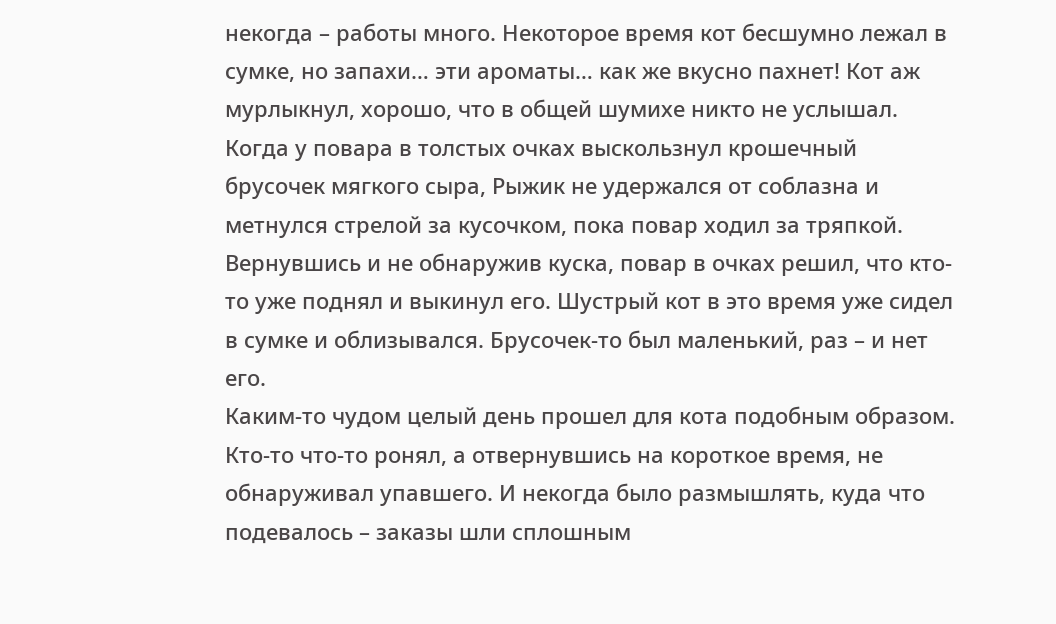некогда – работы много. Некоторое время кот бесшумно лежал в сумке, но запахи… эти ароматы… как же вкусно пахнет! Кот аж мурлыкнул, хорошо, что в общей шумихе никто не услышал. Когда у повара в толстых очках выскользнул крошечный брусочек мягкого сыра, Рыжик не удержался от соблазна и метнулся стрелой за кусочком, пока повар ходил за тряпкой. Вернувшись и не обнаружив куска, повар в очках решил, что кто-то уже поднял и выкинул его. Шустрый кот в это время уже сидел в сумке и облизывался. Брусочек-то был маленький, раз – и нет его.
Каким-то чудом целый день прошел для кота подобным образом. Кто-то что-то ронял, а отвернувшись на короткое время, не обнаруживал упавшего. И некогда было размышлять, куда что подевалось – заказы шли сплошным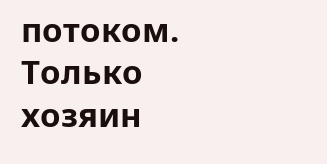потоком. Только хозяин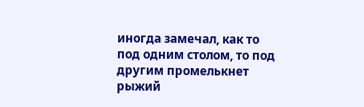иногда замечал, как то под одним столом, то под другим промелькнет рыжий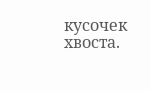кусочек хвоста.